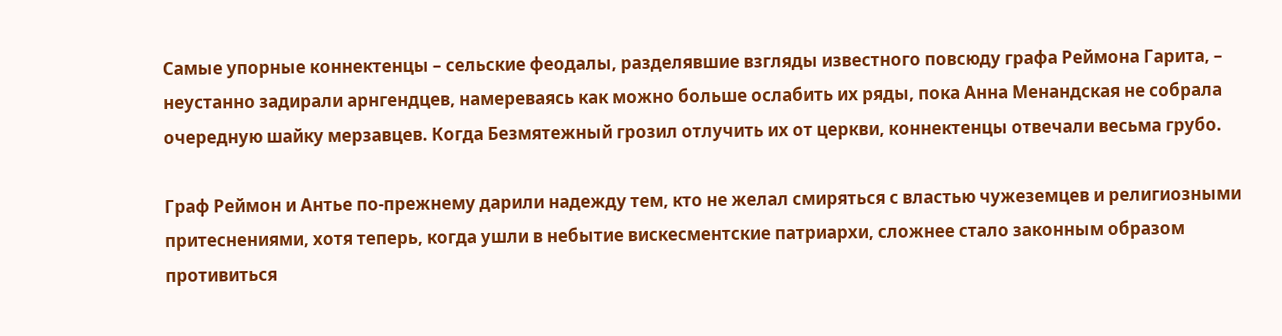Самые упорные коннектенцы – сельские феодалы, разделявшие взгляды известного повсюду графа Реймона Гарита, – неустанно задирали арнгендцев, намереваясь как можно больше ослабить их ряды, пока Анна Менандская не собрала очередную шайку мерзавцев. Когда Безмятежный грозил отлучить их от церкви, коннектенцы отвечали весьма грубо.

Граф Реймон и Антье по-прежнему дарили надежду тем, кто не желал смиряться с властью чужеземцев и религиозными притеснениями, хотя теперь, когда ушли в небытие вискесментские патриархи, сложнее стало законным образом противиться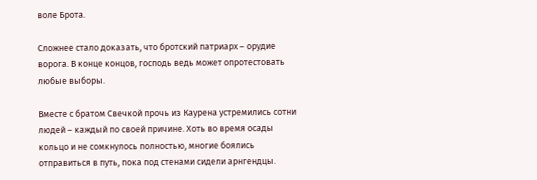воле Брота.

Сложнее стало доказать, что бротский патриарх – орудие ворога. В конце концов, господь ведь может опротестовать любые выборы.

Вместе с братом Свечкой прочь из Каурена устремились сотни людей – каждый по своей причине. Хоть во время осады кольцо и не сомкнулось полностью, многие боялись отправиться в путь, пока под стенами сидели арнгендцы.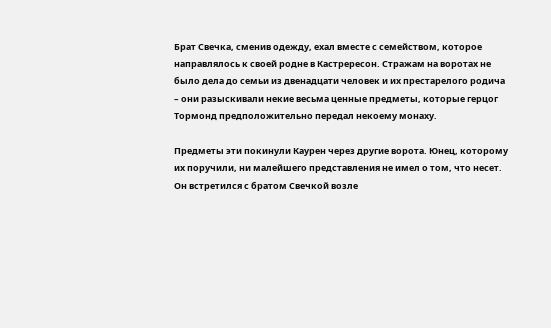Брат Свечка, сменив одежду, ехал вместе с семейством, которое направлялось к своей родне в Кастрересон. Стражам на воротах не было дела до семьи из двенадцати человек и их престарелого родича – они разыскивали некие весьма ценные предметы, которые герцог Тормонд предположительно передал некоему монаху.

Предметы эти покинули Каурен через другие ворота. Юнец, которому их поручили, ни малейшего представления не имел о том, что несет. Он встретился с братом Свечкой возле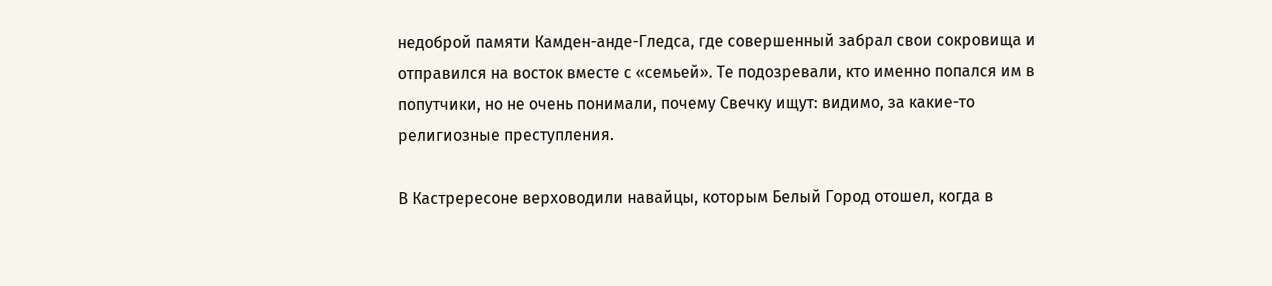недоброй памяти Камден-анде-Гледса, где совершенный забрал свои сокровища и отправился на восток вместе с «семьей». Те подозревали, кто именно попался им в попутчики, но не очень понимали, почему Свечку ищут: видимо, за какие-то религиозные преступления.

В Кастрересоне верховодили навайцы, которым Белый Город отошел, когда в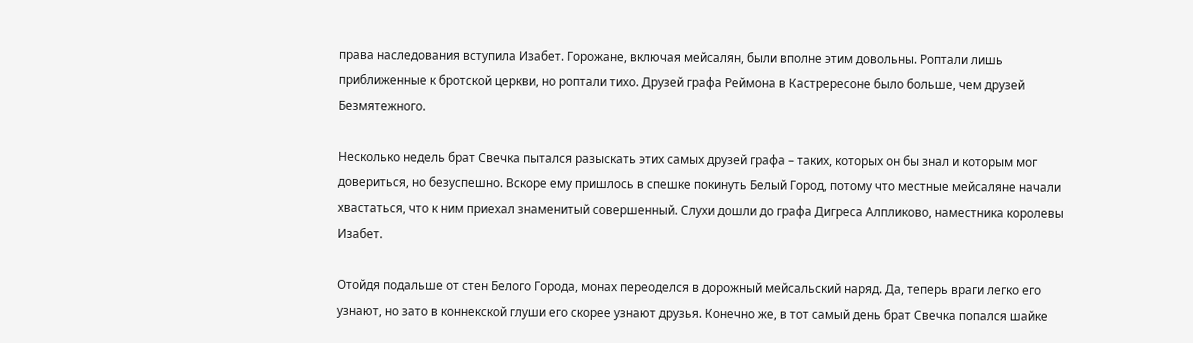права наследования вступила Изабет. Горожане, включая мейсалян, были вполне этим довольны. Роптали лишь приближенные к бротской церкви, но роптали тихо. Друзей графа Реймона в Кастрересоне было больше, чем друзей Безмятежного.

Несколько недель брат Свечка пытался разыскать этих самых друзей графа – таких, которых он бы знал и которым мог довериться, но безуспешно. Вскоре ему пришлось в спешке покинуть Белый Город, потому что местные мейсаляне начали хвастаться, что к ним приехал знаменитый совершенный. Слухи дошли до графа Дигреса Алпликово, наместника королевы Изабет.

Отойдя подальше от стен Белого Города, монах переоделся в дорожный мейсальский наряд. Да, теперь враги легко его узнают, но зато в коннекской глуши его скорее узнают друзья. Конечно же, в тот самый день брат Свечка попался шайке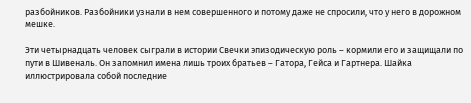разбойников. Разбойники узнали в нем совершенного и потому даже не спросили, что у него в дорожном мешке.

Эти четырнадцать человек сыграли в истории Свечки эпизодическую роль – кормили его и защищали по пути в Шивеналь. Он запомнил имена лишь троих братьев – Гатора, Гейса и Гартнера. Шайка иллюстрировала собой последние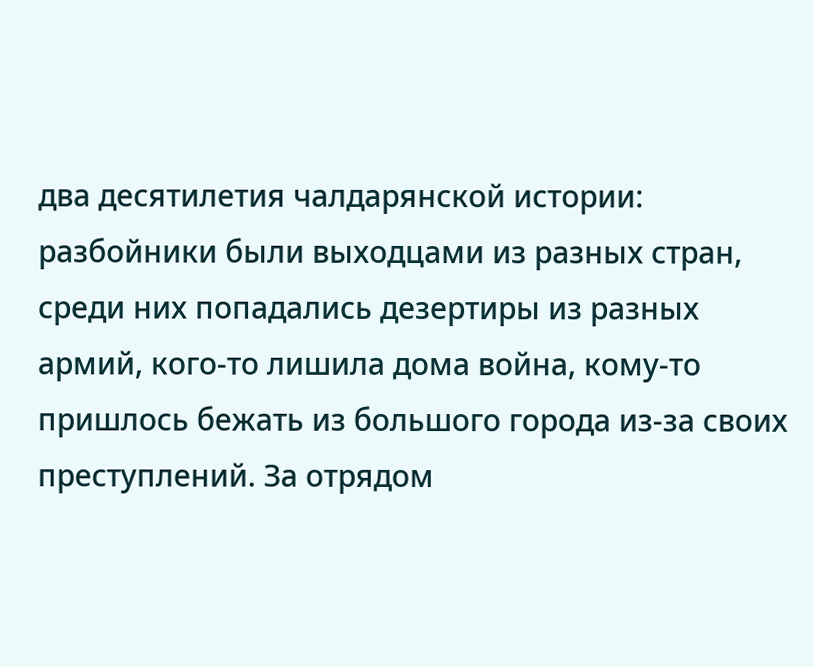два десятилетия чалдарянской истории: разбойники были выходцами из разных стран, среди них попадались дезертиры из разных армий, кого-то лишила дома война, кому-то пришлось бежать из большого города из-за своих преступлений. За отрядом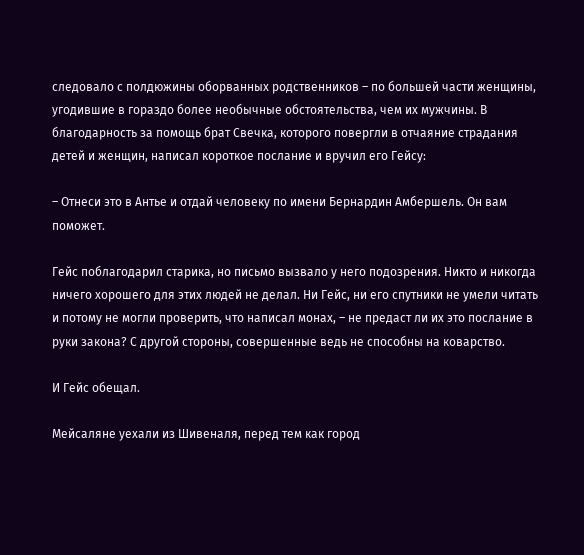следовало с полдюжины оборванных родственников – по большей части женщины, угодившие в гораздо более необычные обстоятельства, чем их мужчины. В благодарность за помощь брат Свечка, которого повергли в отчаяние страдания детей и женщин, написал короткое послание и вручил его Гейсу:

– Отнеси это в Антье и отдай человеку по имени Бернардин Амбершель. Он вам поможет.

Гейс поблагодарил старика, но письмо вызвало у него подозрения. Никто и никогда ничего хорошего для этих людей не делал. Ни Гейс, ни его спутники не умели читать и потому не могли проверить, что написал монах, – не предаст ли их это послание в руки закона? С другой стороны, совершенные ведь не способны на коварство.

И Гейс обещал.

Мейсаляне уехали из Шивеналя, перед тем как город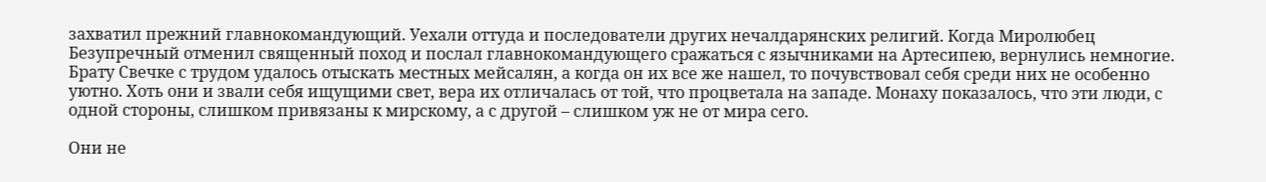захватил прежний главнокомандующий. Уехали оттуда и последователи других нечалдарянских религий. Когда Миролюбец Безупречный отменил священный поход и послал главнокомандующего сражаться с язычниками на Артесипею, вернулись немногие. Брату Свечке с трудом удалось отыскать местных мейсалян, а когда он их все же нашел, то почувствовал себя среди них не особенно уютно. Хоть они и звали себя ищущими свет, вера их отличалась от той, что процветала на западе. Монаху показалось, что эти люди, с одной стороны, слишком привязаны к мирскому, а с другой – слишком уж не от мира сего.

Они не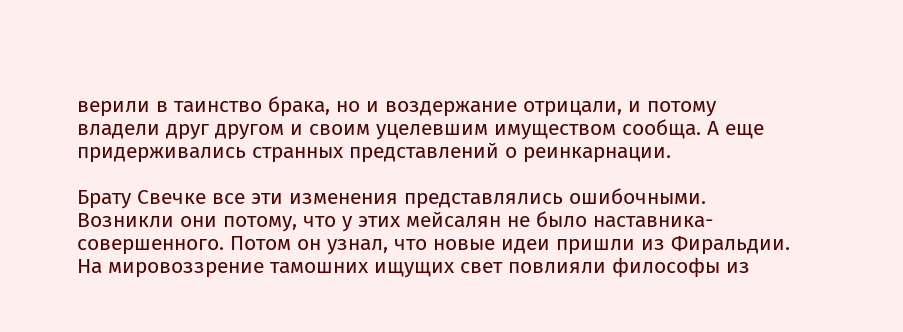верили в таинство брака, но и воздержание отрицали, и потому владели друг другом и своим уцелевшим имуществом сообща. А еще придерживались странных представлений о реинкарнации.

Брату Свечке все эти изменения представлялись ошибочными. Возникли они потому, что у этих мейсалян не было наставника- совершенного. Потом он узнал, что новые идеи пришли из Фиральдии. На мировоззрение тамошних ищущих свет повлияли философы из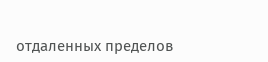отдаленных пределов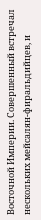Восточной Империи. Совершенный встречал нескольких мейсалян-фиральдийцев, и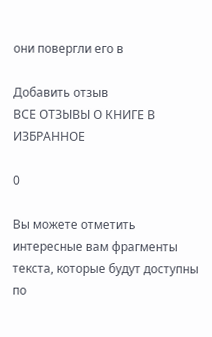они повергли его в

Добавить отзыв
ВСЕ ОТЗЫВЫ О КНИГЕ В ИЗБРАННОЕ

0

Вы можете отметить интересные вам фрагменты текста, которые будут доступны по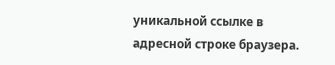уникальной ссылке в адресной строке браузера.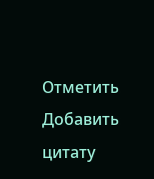Отметить Добавить цитату